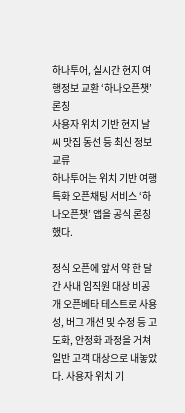하나투어, 실시간 현지 여행정보 교환 ‘하나오픈챗’ 론칭
사용자 위치 기반 현지 날씨 맛집 동선 등 최신 정보 교류
하나투어는 위치 기반 여행 특화 오픈채팅 서비스 ‘하나오픈챗’ 앱을 공식 론칭했다.

정식 오픈에 앞서 약 한 달간 사내 임직원 대상 비공개 오픈베타 테스트로 사용성, 버그 개선 및 수정 등 고도화, 안정화 과정을 거쳐 일반 고객 대상으로 내놓았다. 사용자 위치 기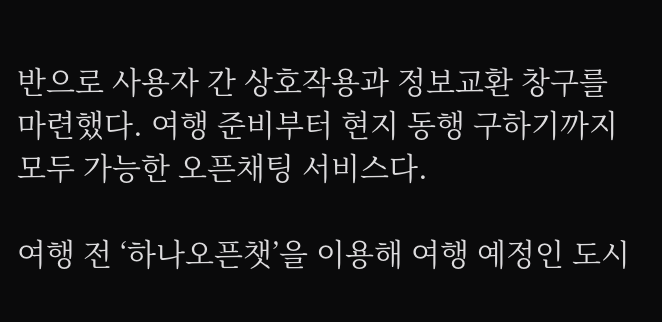반으로 사용자 간 상호작용과 정보교환 창구를 마련했다. 여행 준비부터 현지 동행 구하기까지 모두 가능한 오픈채팅 서비스다.

여행 전 ‘하나오픈챗’을 이용해 여행 예정인 도시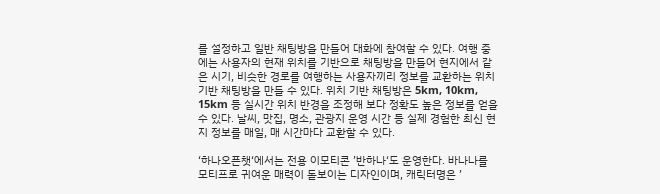를 설정하고 일반 채팅방을 만들어 대화에 참여할 수 있다. 여행 중에는 사용자의 현재 위치를 기반으로 채팅방을 만들어 현지에서 같은 시기, 비슷한 경로를 여행하는 사용자끼리 정보를 교환하는 위치 기반 채팅방을 만들 수 있다. 위치 기반 채팅방은 5km, 10km, 15km 등 실시간 위치 반경을 조정해 보다 정확도 높은 정보를 얻을 수 있다. 날씨, 맛집, 명소, 관광지 운영 시간 등 실제 경험한 최신 현지 정보를 매일, 매 시간마다 교환할 수 있다.

‘하나오픈챗‘에서는 전용 이모티콘 ’반하나‘도 운영한다. 바나나를 모티프로 귀여운 매력이 돋보이는 디자인이며, 캐릭터명은 ’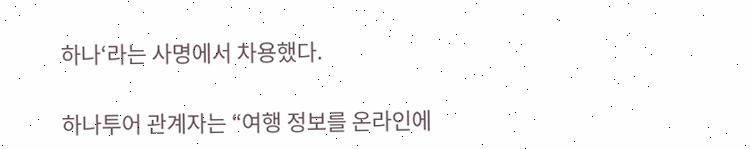하나‘라는 사명에서 차용했다.

하나투어 관계자는 “여행 정보를 온라인에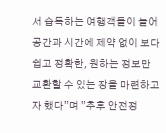서 습득하는 여행객들이 늘어 공간과 시간에 제약 없이 보다 쉽고 정확한, 원하는 정보만 교환할 수 있는 장을 마련하고자 했다”며 ”추후 안전정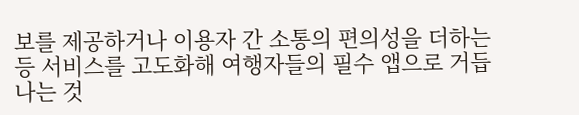보를 제공하거나 이용자 간 소통의 편의성을 더하는 등 서비스를 고도화해 여행자들의 필수 앱으로 거듭나는 것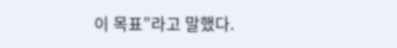이 목표”라고 말했다.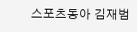스포츠동아 김재범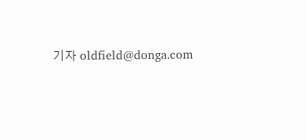기자 oldfield@donga.com